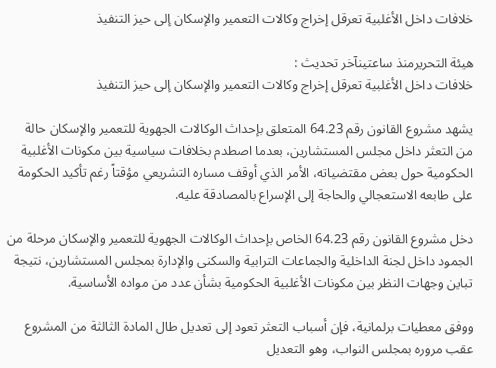خلافات داخل الأغلبية تعرقل إخراج وكالات التعمير والإسكان إلى حيز التنفيذ

هيئة التحريرمنذ ساعتينآخر تحديث :
خلافات داخل الأغلبية تعرقل إخراج وكالات التعمير والإسكان إلى حيز التنفيذ

يشهد مشروع القانون رقم 64.23 المتعلق بإحداث الوكالات الجهوية للتعمير والإسكان حالة من التعثر داخل مجلس المستشارين، بعدما اصطدم بخلافات سياسية بين مكونات الأغلبية الحكومية حول بعض مقتضياته، الأمر الذي أوقف مساره التشريعي مؤقتاً رغم تأكيد الحكومة على طابعه الاستعجالي والحاجة إلى الإسراع بالمصادقة عليه.

دخل مشروع القانون رقم 64.23 الخاص بإحداث الوكالات الجهوية للتعمير والإسكان مرحلة من الجمود داخل لجنة الداخلية والجماعات الترابية والسكنى والإدارة بمجلس المستشارين، نتيجة تباين وجهات النظر بين مكونات الأغلبية الحكومية بشأن عدد من مواده الأساسية.

ووفق معطيات برلمانية، فإن أسباب التعثر تعود إلى تعديل طال المادة الثالثة من المشروع عقب مروره بمجلس النواب، وهو التعديل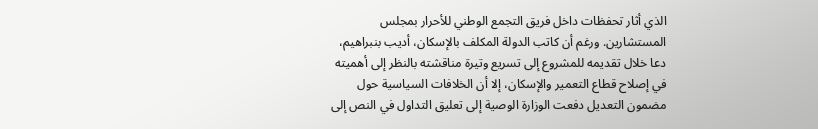الذي أثار تحفظات داخل فريق التجمع الوطني للأحرار بمجلس المستشارين. ورغم أن كاتب الدولة المكلف بالإسكان، أديب بنبراهيم، دعا خلال تقديمه للمشروع إلى تسريع وتيرة مناقشته بالنظر إلى أهميته في إصلاح قطاع التعمير والإسكان، إلا أن الخلافات السياسية حول مضمون التعديل دفعت الوزارة الوصية إلى تعليق التداول في النص إلى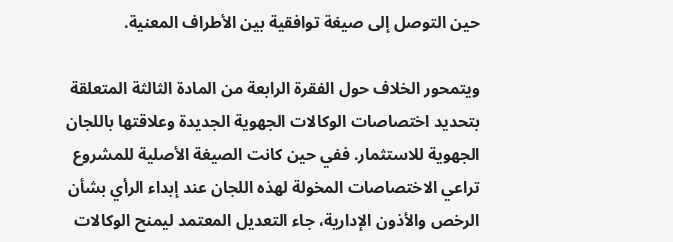حين التوصل إلى صيغة توافقية بين الأطراف المعنية.

ويتمحور الخلاف حول الفقرة الرابعة من المادة الثالثة المتعلقة بتحديد اختصاصات الوكالات الجهوية الجديدة وعلاقتها باللجان الجهوية للاستثمار. ففي حين كانت الصيغة الأصلية للمشروع تراعي الاختصاصات المخولة لهذه اللجان عند إبداء الرأي بشأن الرخص والأذون الإدارية، جاء التعديل المعتمد ليمنح الوكالات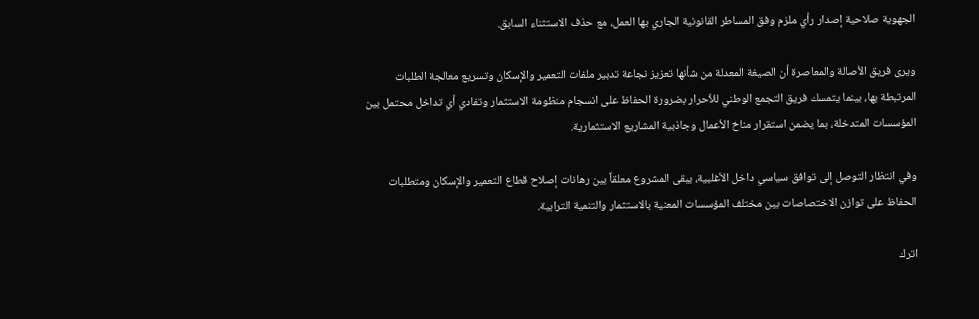الجهوية صلاحية إصدار رأي ملزم وفق المساطر القانونية الجاري بها العمل، مع حذف الاستثناء السابق.

ويرى فريق الأصالة والمعاصرة أن الصيغة المعدلة من شأنها تعزيز نجاعة تدبير ملفات التعمير والإسكان وتسريع معالجة الطلبات المرتبطة بها، بينما يتمسك فريق التجمع الوطني للأحرار بضرورة الحفاظ على انسجام منظومة الاستثمار وتفادي أي تداخل محتمل بين المؤسسات المتدخلة، بما يضمن استقرار مناخ الأعمال وجاذبية المشاريع الاستثمارية.

وفي انتظار التوصل إلى توافق سياسي داخل الأغلبية، يبقى المشروع معلقاً بين رهانات إصلاح قطاع التعمير والإسكان ومتطلبات الحفاظ على توازن الاختصاصات بين مختلف المؤسسات المعنية بالاستثمار والتنمية الترابية.

اترك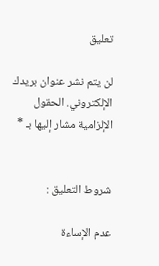تعليق

لن يتم نشر عنوان بريدك الإلكتروني. الحقول الإلزامية مشار إليها بـ *


شروط التعليق :

عدم الإساءة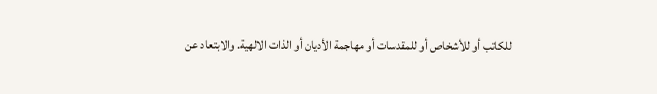للكاتب أو للأشخاص أو للمقدسات أو مهاجمة الأديان أو الذات الالهية. والابتعاد عن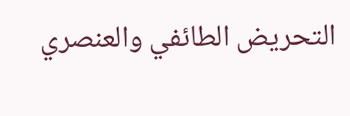التحريض الطائفي والعنصري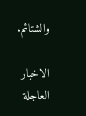والشتائم.

الاخبار العاجلة